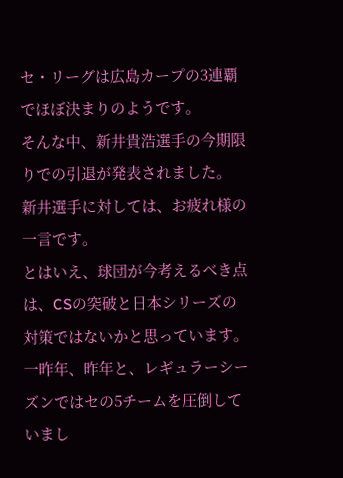セ・リーグは広島カープの3連覇でほぼ決まりのようです。
そんな中、新井貴浩選手の今期限りでの引退が発表されました。
新井選手に対しては、お疲れ様の一言です。
とはいえ、球団が今考えるべき点は、CSの突破と日本シリーズの対策ではないかと思っています。
一昨年、昨年と、レギュラーシーズンではセの5チームを圧倒していまし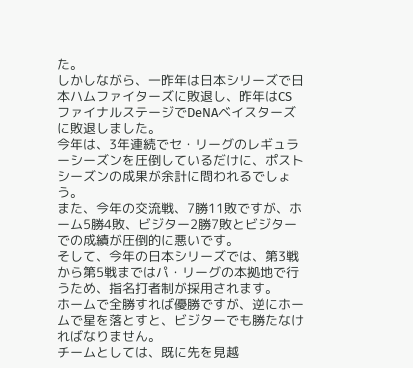た。
しかしながら、一昨年は日本シリーズで日本ハムファイターズに敗退し、昨年はCSファイナルステージでDeNAベイスターズに敗退しました。
今年は、3年連続でセ・リーグのレギュラーシーズンを圧倒しているだけに、ポストシーズンの成果が余計に問われるでしょう。
また、今年の交流戦、7勝11敗ですが、ホーム5勝4敗、ビジター2勝7敗とビジターでの成績が圧倒的に悪いです。
そして、今年の日本シリーズでは、第3戦から第5戦まではパ・リーグの本拠地で行うため、指名打者制が採用されます。
ホームで全勝すれば優勝ですが、逆にホームで星を落とすと、ビジターでも勝たなければなりません。
チームとしては、既に先を見越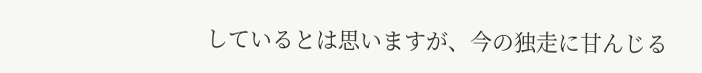しているとは思いますが、今の独走に甘んじる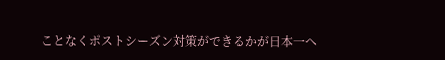ことなくポストシーズン対策ができるかが日本一へ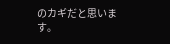のカギだと思います。